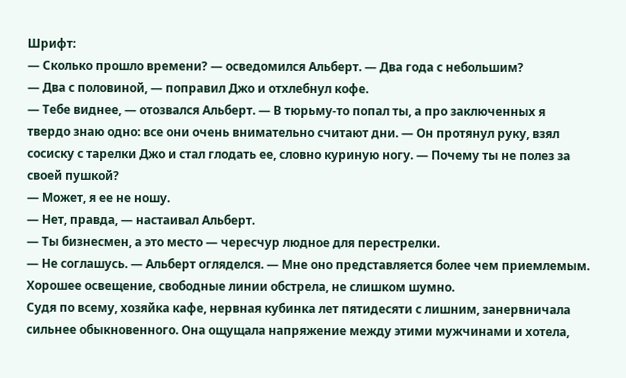Шрифт:
— Сколько прошло времени? — осведомился Альберт. — Два года с небольшим?
— Два с половиной, — поправил Джо и отхлебнул кофе.
— Тебе виднее, — отозвался Альберт. — В тюрьму-то попал ты, а про заключенных я твердо знаю одно: все они очень внимательно считают дни. — Он протянул руку, взял сосиску с тарелки Джо и стал глодать ее, словно куриную ногу. — Почему ты не полез за своей пушкой?
— Может, я ее не ношу.
— Нет, правда, — настаивал Альберт.
— Ты бизнесмен, а это место — чересчур людное для перестрелки.
— Не соглашусь. — Альберт огляделся. — Мне оно представляется более чем приемлемым. Хорошее освещение, свободные линии обстрела, не слишком шумно.
Судя по всему, хозяйка кафе, нервная кубинка лет пятидесяти с лишним, занервничала сильнее обыкновенного. Она ощущала напряжение между этими мужчинами и хотела,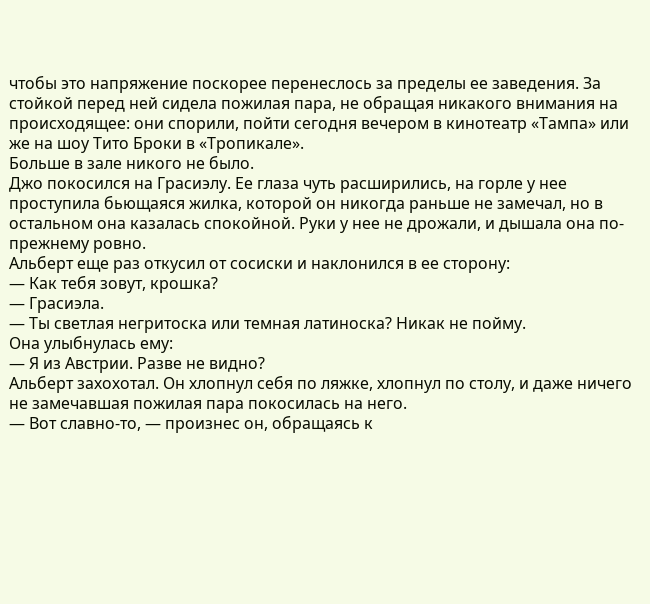чтобы это напряжение поскорее перенеслось за пределы ее заведения. За стойкой перед ней сидела пожилая пара, не обращая никакого внимания на происходящее: они спорили, пойти сегодня вечером в кинотеатр «Тампа» или же на шоу Тито Броки в «Тропикале».
Больше в зале никого не было.
Джо покосился на Грасиэлу. Ее глаза чуть расширились, на горле у нее проступила бьющаяся жилка, которой он никогда раньше не замечал, но в остальном она казалась спокойной. Руки у нее не дрожали, и дышала она по-прежнему ровно.
Альберт еще раз откусил от сосиски и наклонился в ее сторону:
— Как тебя зовут, крошка?
— Грасиэла.
— Ты светлая негритоска или темная латиноска? Никак не пойму.
Она улыбнулась ему:
— Я из Австрии. Разве не видно?
Альберт захохотал. Он хлопнул себя по ляжке, хлопнул по столу, и даже ничего не замечавшая пожилая пара покосилась на него.
— Вот славно-то, — произнес он, обращаясь к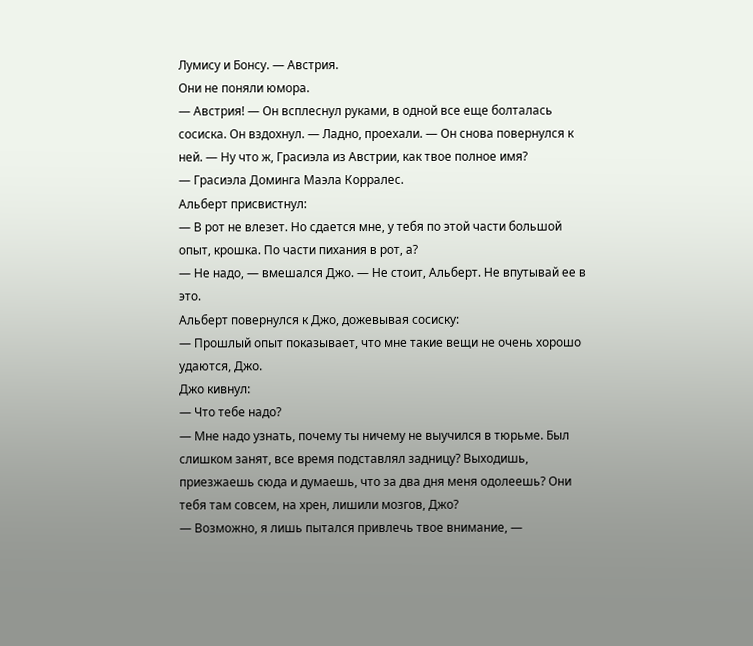Лумису и Бонсу. — Австрия.
Они не поняли юмора.
— Австрия! — Он всплеснул руками, в одной все еще болталась сосиска. Он вздохнул. — Ладно, проехали. — Он снова повернулся к ней. — Ну что ж, Грасиэла из Австрии, как твое полное имя?
— Грасиэла Доминга Маэла Корралес.
Альберт присвистнул:
— В рот не влезет. Но сдается мне, у тебя по этой части большой опыт, крошка. По части пихания в рот, а?
— Не надо, — вмешался Джо. — Не стоит, Альберт. Не впутывай ее в это.
Альберт повернулся к Джо, дожевывая сосиску:
— Прошлый опыт показывает, что мне такие вещи не очень хорошо удаются, Джо.
Джо кивнул:
— Что тебе надо?
— Мне надо узнать, почему ты ничему не выучился в тюрьме. Был слишком занят, все время подставлял задницу? Выходишь, приезжаешь сюда и думаешь, что за два дня меня одолеешь? Они тебя там совсем, на хрен, лишили мозгов, Джо?
— Возможно, я лишь пытался привлечь твое внимание, —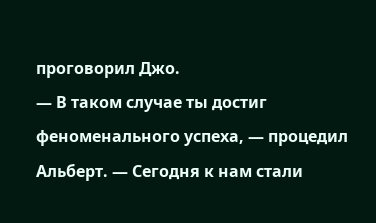проговорил Джо.
— В таком случае ты достиг феноменального успеха, — процедил Альберт. — Сегодня к нам стали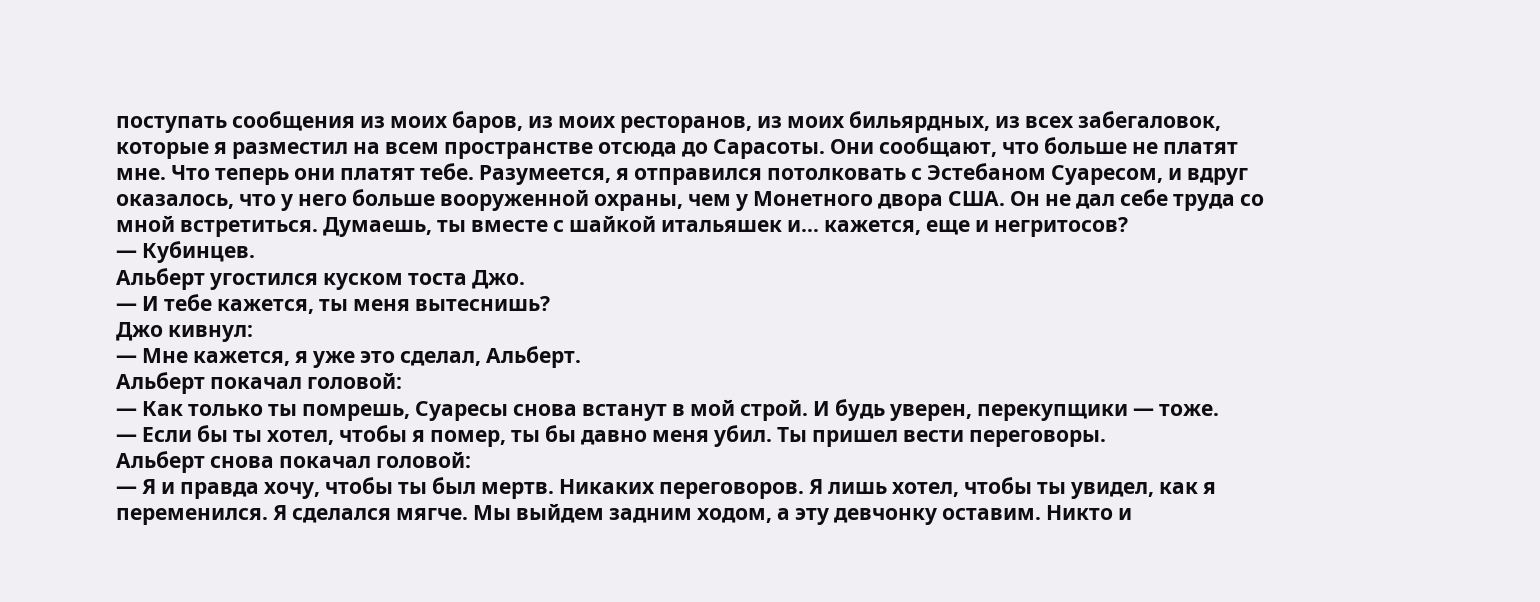поступать сообщения из моих баров, из моих ресторанов, из моих бильярдных, из всех забегаловок, которые я разместил на всем пространстве отсюда до Сарасоты. Они сообщают, что больше не платят мне. Что теперь они платят тебе. Разумеется, я отправился потолковать с Эстебаном Суаресом, и вдруг оказалось, что у него больше вооруженной охраны, чем у Монетного двора США. Он не дал себе труда со мной встретиться. Думаешь, ты вместе с шайкой итальяшек и… кажется, еще и негритосов?
— Кубинцев.
Альберт угостился куском тоста Джо.
— И тебе кажется, ты меня вытеснишь?
Джо кивнул:
— Мне кажется, я уже это сделал, Альберт.
Альберт покачал головой:
— Как только ты помрешь, Суаресы снова встанут в мой строй. И будь уверен, перекупщики — тоже.
— Если бы ты хотел, чтобы я помер, ты бы давно меня убил. Ты пришел вести переговоры.
Альберт снова покачал головой:
— Я и правда хочу, чтобы ты был мертв. Никаких переговоров. Я лишь хотел, чтобы ты увидел, как я переменился. Я сделался мягче. Мы выйдем задним ходом, а эту девчонку оставим. Никто и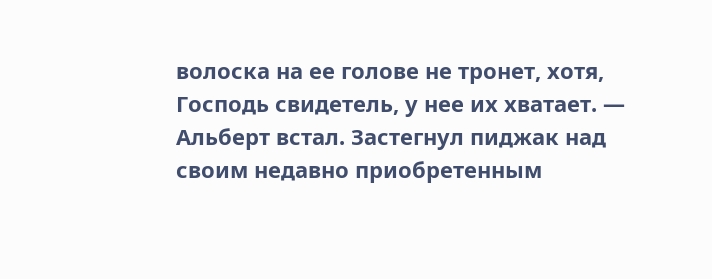волоска на ее голове не тронет, хотя, Господь свидетель, у нее их хватает. — Альберт встал. Застегнул пиджак над своим недавно приобретенным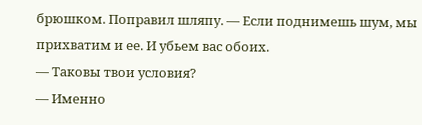брюшком. Поправил шляпу. — Если поднимешь шум, мы прихватим и ее. И убьем вас обоих.
— Таковы твои условия?
— Именно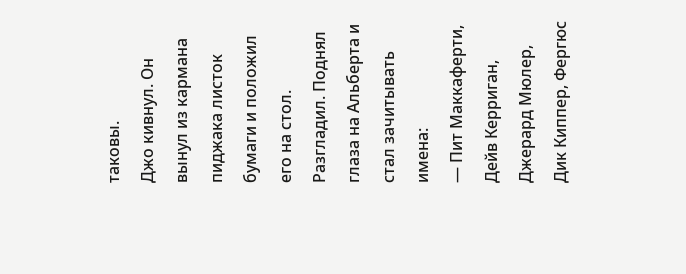таковы.
Джо кивнул. Он вынул из кармана пиджака листок бумаги и положил его на стол. Разгладил. Поднял глаза на Альберта и стал зачитывать имена:
— Пит Маккаферти, Дейв Керриган, Джерард Мюлер, Дик Киппер, Фергюс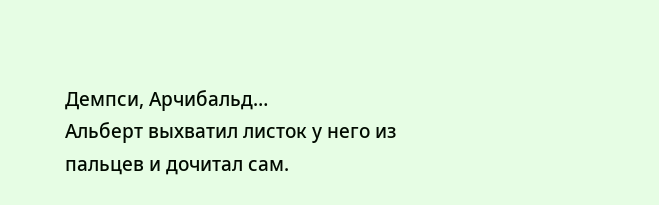Демпси, Арчибальд…
Альберт выхватил листок у него из пальцев и дочитал сам.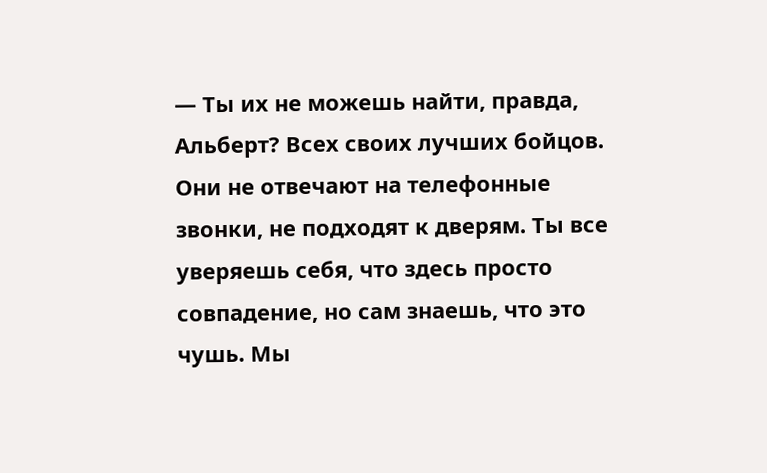— Ты их не можешь найти, правда, Альберт? Всех своих лучших бойцов. Они не отвечают на телефонные звонки, не подходят к дверям. Ты все уверяешь себя, что здесь просто совпадение, но сам знаешь, что это чушь. Мы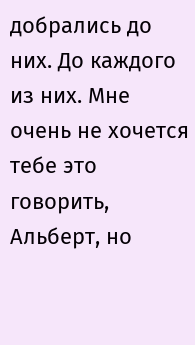добрались до них. До каждого из них. Мне очень не хочется тебе это говорить, Альберт, но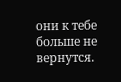они к тебе больше не вернутся.